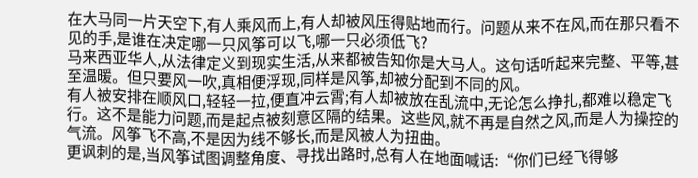在大马同一片天空下,有人乘风而上,有人却被风压得贴地而行。问题从来不在风,而在那只看不见的手,是谁在决定哪一只风筝可以飞,哪一只必须低飞?
马来西亚华人,从法律定义到现实生活,从来都被告知你是大马人。这句话听起来完整、平等,甚至温暖。但只要风一吹,真相便浮现,同样是风筝,却被分配到不同的风。
有人被安排在顺风口,轻轻一拉,便直冲云霄;有人却被放在乱流中,无论怎么挣扎,都难以稳定飞行。这不是能力问题,而是起点被刻意区隔的结果。这些风,就不再是自然之风,而是人为操控的气流。风筝飞不高,不是因为线不够长,而是风被人为扭曲。
更讽刺的是,当风筝试图调整角度、寻找出路时,总有人在地面喊话:“你们已经飞得够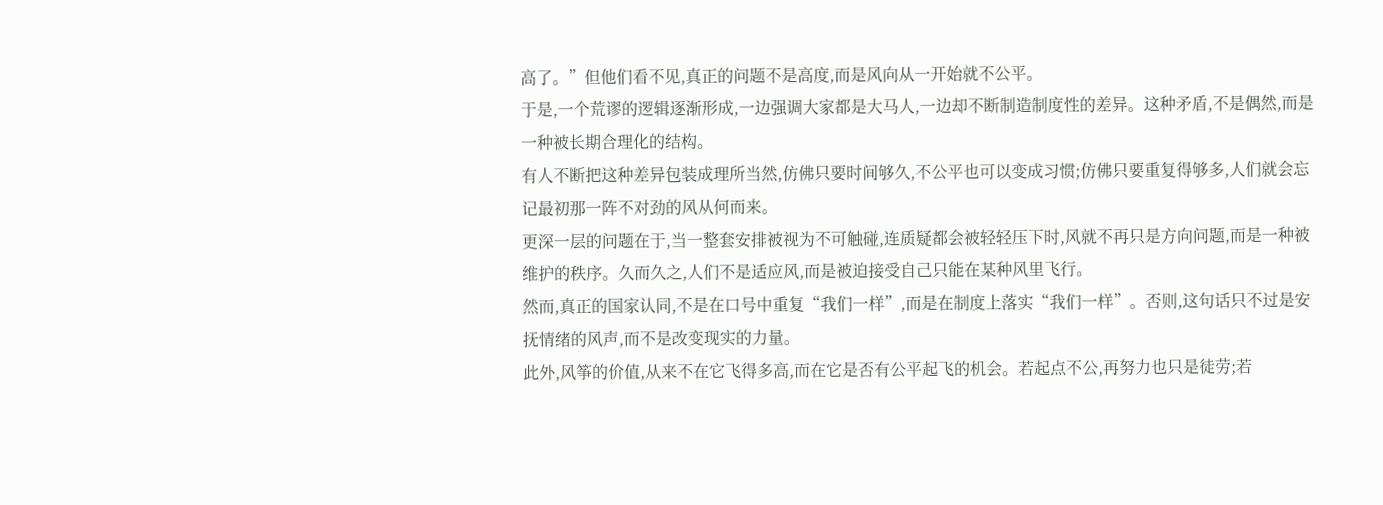高了。”但他们看不见,真正的问题不是高度,而是风向从一开始就不公平。
于是,一个荒谬的逻辑逐渐形成,一边强调大家都是大马人,一边却不断制造制度性的差异。这种矛盾,不是偶然,而是一种被长期合理化的结构。
有人不断把这种差异包装成理所当然,仿佛只要时间够久,不公平也可以变成习惯;仿佛只要重复得够多,人们就会忘记最初那一阵不对劲的风从何而来。
更深一层的问题在于,当一整套安排被视为不可触碰,连质疑都会被轻轻压下时,风就不再只是方向问题,而是一种被维护的秩序。久而久之,人们不是适应风,而是被迫接受自己只能在某种风里飞行。
然而,真正的国家认同,不是在口号中重复“我们一样”,而是在制度上落实“我们一样”。否则,这句话只不过是安抚情绪的风声,而不是改变现实的力量。
此外,风筝的价值,从来不在它飞得多高,而在它是否有公平起飞的机会。若起点不公,再努力也只是徒劳;若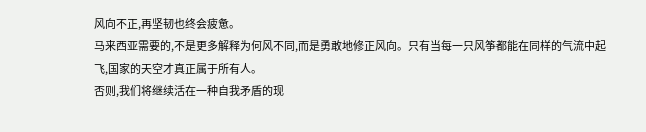风向不正,再坚韧也终会疲惫。
马来西亚需要的,不是更多解释为何风不同,而是勇敢地修正风向。只有当每一只风筝都能在同样的气流中起飞,国家的天空才真正属于所有人。
否则,我们将继续活在一种自我矛盾的现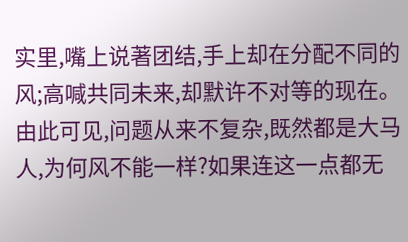实里,嘴上说著团结,手上却在分配不同的风;高喊共同未来,却默许不对等的现在。
由此可见,问题从来不复杂,既然都是大马人,为何风不能一样?如果连这一点都无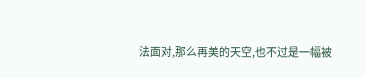法面对,那么再美的天空,也不过是一幅被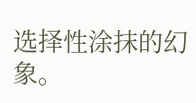选择性涂抹的幻象。